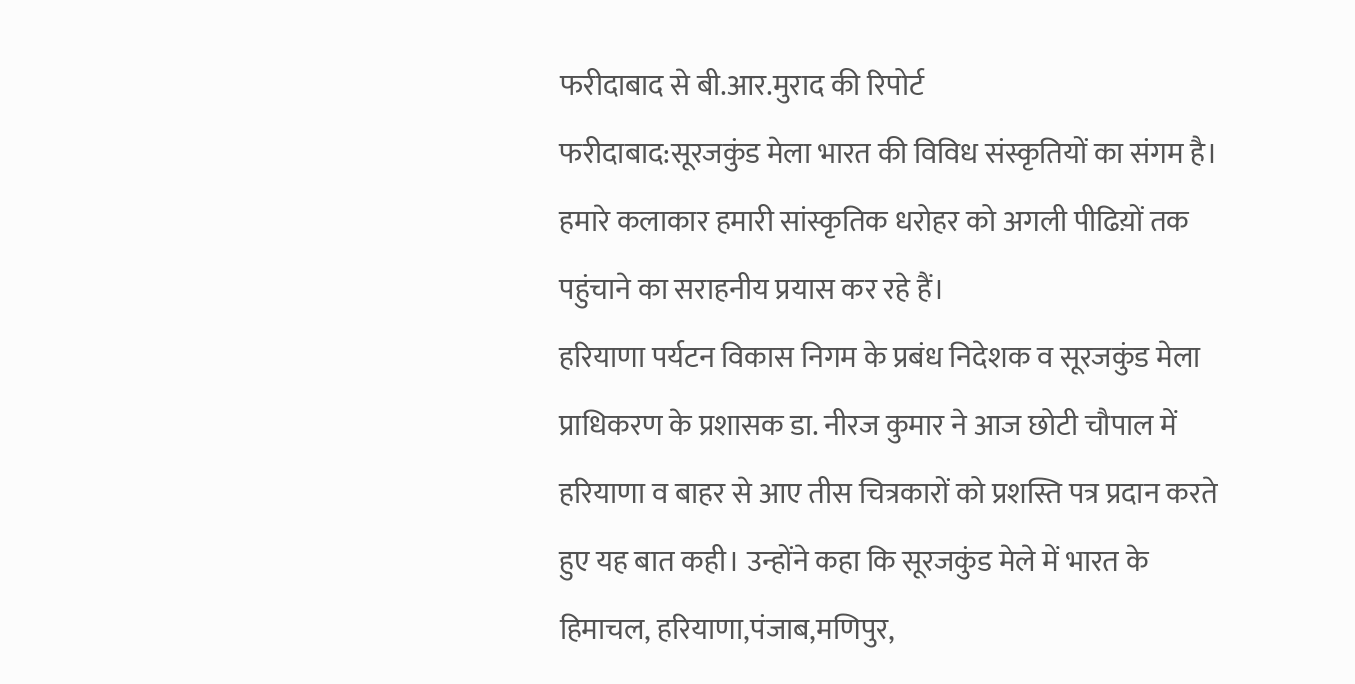फरीदाबाद से बी.आर.मुराद की रिपोर्ट
फरीदाबाद:सूरजकुंड मेला भारत की विविध संस्कृतियों का संगम है। हमारे कलाकार हमारी सांस्कृतिक धरोहर को अगली पीढिय़ों तक पहुंचाने का सराहनीय प्रयास कर रहे हैं।
हरियाणा पर्यटन विकास निगम के प्रबंध निदेशक व सूरजकुंड मेला प्राधिकरण के प्रशासक डा. नीरज कुमार ने आज छोटी चौपाल में हरियाणा व बाहर से आए तीस चित्रकारों को प्रशस्ति पत्र प्रदान करते हुए यह बात कही। उन्होंने कहा कि सूरजकुंड मेले में भारत के हिमाचल, हरियाणा,पंजाब,मणिपुर,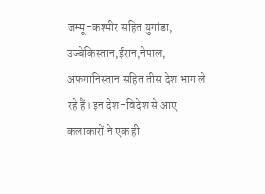जम्मू-कश्मीर सहित युगांडा, उज्बेकिस्तान,ईरान,नेपाल, अफगानिस्तान सहित तीस देश भाग ले रहे हैं। इन देश-विदेश से आए कलाकारों ने एक ही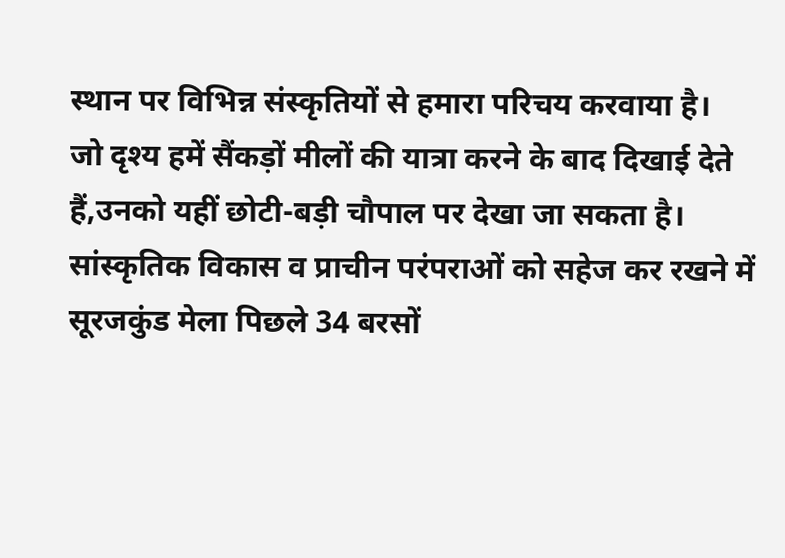स्थान पर विभिन्न संस्कृतियों से हमारा परिचय करवाया है।
जो दृश्य हमें सैंकड़ों मीलों की यात्रा करने के बाद दिखाई देते हैं,उनको यहीं छोटी-बड़ी चौपाल पर देखा जा सकता है। सांस्कृतिक विकास व प्राचीन परंपराओं को सहेज कर रखने में सूरजकुंड मेला पिछले 34 बरसों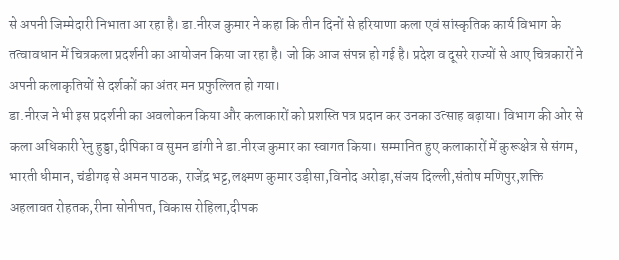से अपनी जिम्मेदारी निभाता आ रहा है। डा.नीरज कुमार ने कहा कि तीन दिनों से हरियाणा कला एवं सांस्कृतिक कार्य विभाग के तत्वावधान में चित्रकला प्रदर्शनी का आयोजन किया जा रहा है। जो कि आज संपन्न हो गई है। प्रदेश व दूसरे राज्यों से आए चित्रकारों ने अपनी कलाकृतियों से दर्शकों का अंतर मन प्रफुल्लित हो गया।
डा.नीरज ने भी इस प्रदर्शनी का अवलोकन किया और कलाकारों को प्रशस्ति पत्र प्रदान कर उनका उत्साह बढ़ाया। विभाग की ओर से कला अधिकारी रेनु हुड्डा,दीपिका व सुमन डांगी ने डा.नीरज कुमार का स्वागत किया। सम्मानित हुए कलाकारों में कुरूक्षेत्र से संगम, भारती धीमान, चंडीगढ़ से अमन पाठक, राजेंद्र भट्ट,लक्ष्मण कुमार उड़ीसा,विनोद अरोड़ा,संजय दिल्ली,संतोष मणिपुर,शक्ति अहलावत रोहतक,रीना सोनीपत, विकास रोहिला,दीपक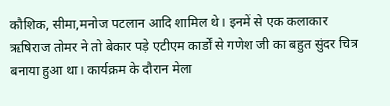कौशिक, सीमा,मनोज पटलान आदि शामिल थे। इनमें से एक कलाकार ऋषिराज तोमर ने तो बेकार पड़े एटीएम कार्डों से गणेश जी का बहुत सुंदर चित्र बनाया हुआ था। कार्यक्रम के दौरान मेला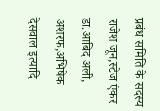प्रबंध समिति के सदस्य राजेश जून,स्टेज एंकर डा.आबिद अली, अशरफ,अभिषेक देसवाल इत्यादि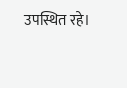उपस्थित रहे।